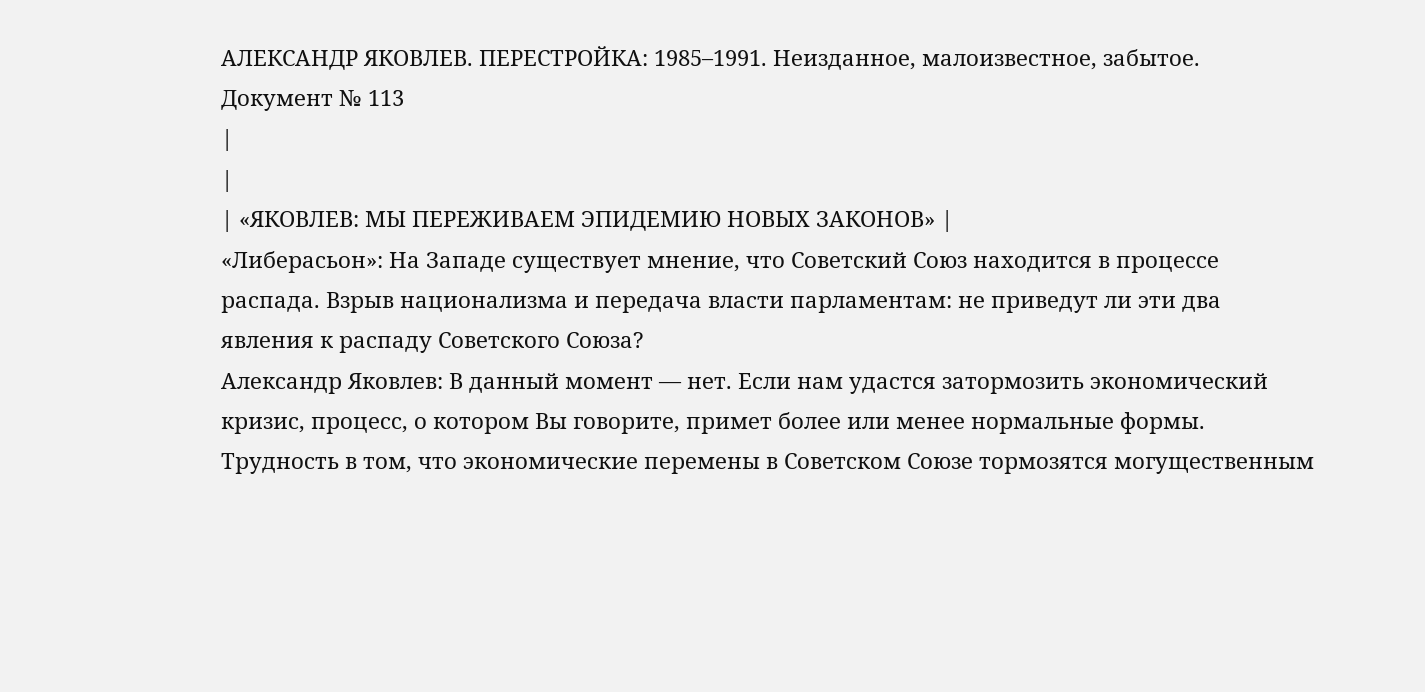АЛЕКСАНДР ЯКОВЛЕВ. ПЕРЕСТРОЙКА: 1985–1991. Неизданное, малоизвестное, забытое.
Документ № 113
|
|
| «ЯКОВЛЕВ: МЫ ПЕРЕЖИВАЕМ ЭПИДЕМИЮ НОВЫХ ЗАКОНОВ» |
«Либерасьон»: На Западе существует мнение, что Советский Союз находится в процессе распада. Взрыв национализма и передача власти парламентам: не приведут ли эти два явления к распаду Советского Союза?
Александр Яковлев: В данный момент — нет. Если нам удастся затормозить экономический кризис, процесс, о котором Вы говорите, примет более или менее нормальные формы. Трудность в том, что экономические перемены в Советском Союзе тормозятся могущественным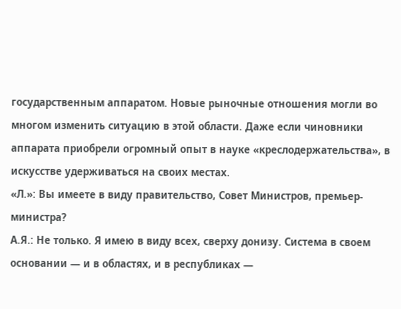государственным аппаратом. Новые рыночные отношения могли во многом изменить ситуацию в этой области. Даже если чиновники аппарата приобрели огромный опыт в науке «креслодержательства», в искусстве удерживаться на своих местах.
«Л.»: Вы имеете в виду правительство, Совет Министров, премьер-министра?
А.Я.: Не только. Я имею в виду всех, сверху донизу. Система в своем основании — и в областях, и в республиках —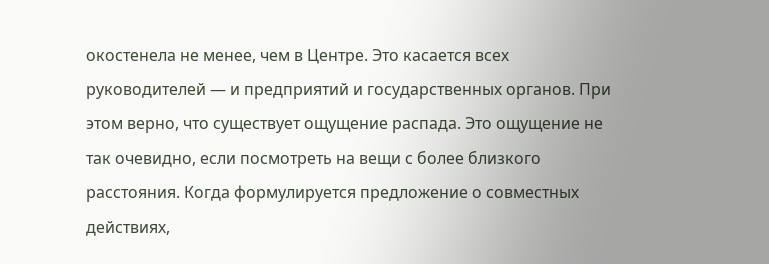окостенела не менее, чем в Центре. Это касается всех руководителей — и предприятий и государственных органов. При этом верно, что существует ощущение распада. Это ощущение не так очевидно, если посмотреть на вещи с более близкого расстояния. Когда формулируется предложение о совместных действиях,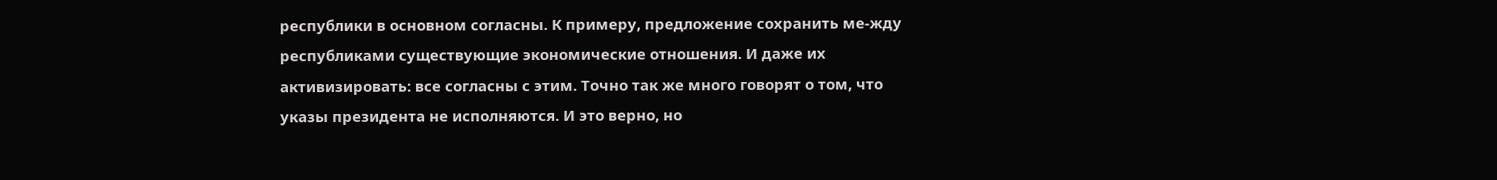республики в основном согласны. К примеру, предложение сохранить ме-жду республиками существующие экономические отношения. И даже их активизировать: все согласны с этим. Точно так же много говорят о том, что указы президента не исполняются. И это верно, но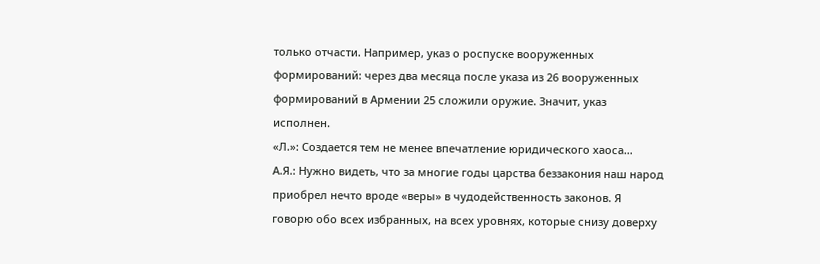только отчасти. Например, указ о роспуске вооруженных формирований: через два месяца после указа из 26 вооруженных формирований в Армении 25 сложили оружие. Значит, указ исполнен.
«Л.»: Создается тем не менее впечатление юридического хаоса…
А.Я.: Нужно видеть, что за многие годы царства беззакония наш народ приобрел нечто вроде «веры» в чудодейственность законов. Я говорю обо всех избранных, на всех уровнях, которые снизу доверху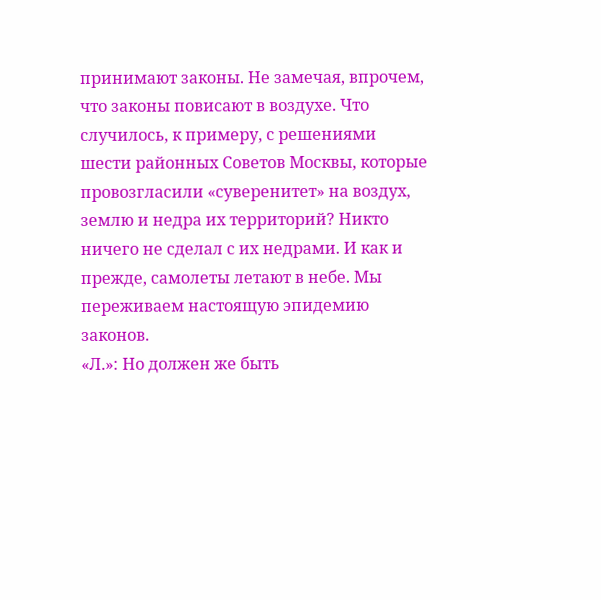принимают законы. Не замечая, впрочем, что законы повисают в воздухе. Что случилось, к примеру, с решениями шести районных Советов Москвы, которые провозгласили «суверенитет» на воздух, землю и недра их территорий? Никто ничего не сделал с их недрами. И как и прежде, самолеты летают в небе. Мы переживаем настоящую эпидемию законов.
«Л.»: Но должен же быть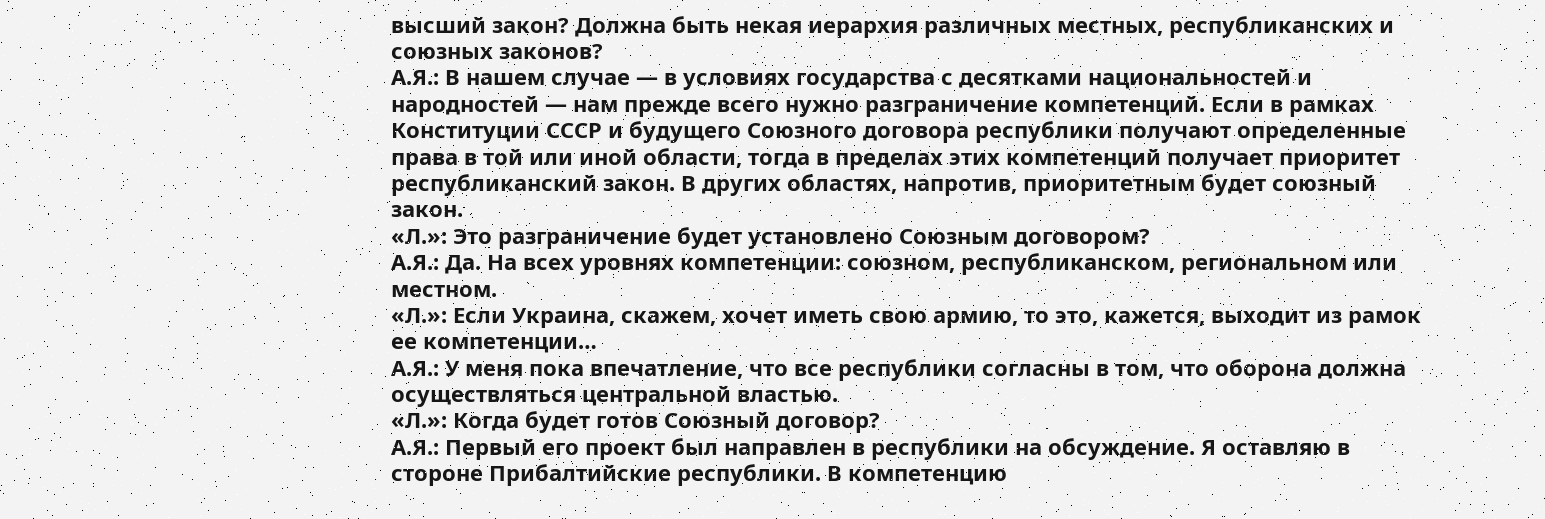высший закон? Должна быть некая иерархия различных местных, республиканских и союзных законов?
А.Я.: В нашем случае — в условиях государства с десятками национальностей и народностей — нам прежде всего нужно разграничение компетенций. Если в рамках Конституции СССР и будущего Союзного договора республики получают определенные права в той или иной области, тогда в пределах этих компетенций получает приоритет республиканский закон. В других областях, напротив, приоритетным будет союзный закон.
«Л.»: Это разграничение будет установлено Союзным договором?
А.Я.: Да. На всех уровнях компетенции: союзном, республиканском, региональном или местном.
«Л.»: Если Украина, скажем, хочет иметь свою армию, то это, кажется, выходит из рамок ее компетенции…
А.Я.: У меня пока впечатление, что все республики согласны в том, что оборона должна осуществляться центральной властью.
«Л.»: Когда будет готов Союзный договор?
А.Я.: Первый его проект был направлен в республики на обсуждение. Я оставляю в стороне Прибалтийские республики. В компетенцию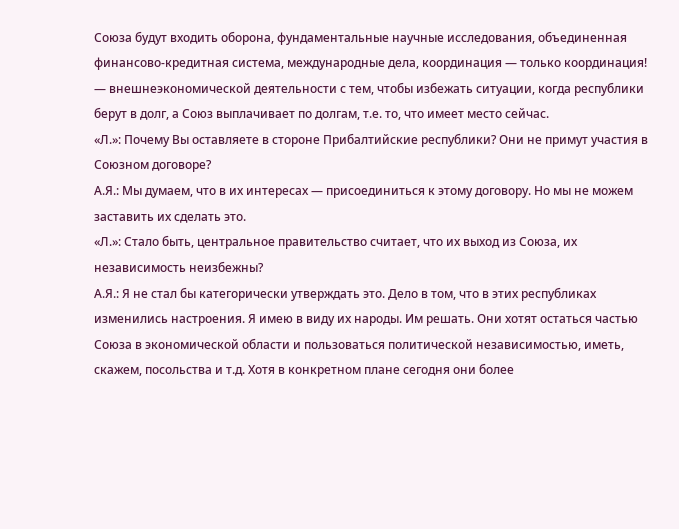Союза будут входить оборона, фундаментальные научные исследования, объединенная финансово-кредитная система, международные дела, координация — только координация! — внешнеэкономической деятельности с тем, чтобы избежать ситуации, когда республики берут в долг, а Союз выплачивает по долгам, т.е. то, что имеет место сейчас.
«Л.»: Почему Вы оставляете в стороне Прибалтийские республики? Они не примут участия в Союзном договоре?
А.Я.: Мы думаем, что в их интересах — присоединиться к этому договору. Но мы не можем заставить их сделать это.
«Л.»: Стало быть, центральное правительство считает, что их выход из Союза, их независимость неизбежны?
А.Я.: Я не стал бы категорически утверждать это. Дело в том, что в этих республиках изменились настроения. Я имею в виду их народы. Им решать. Они хотят остаться частью Союза в экономической области и пользоваться политической независимостью, иметь, скажем, посольства и т.д. Хотя в конкретном плане сегодня они более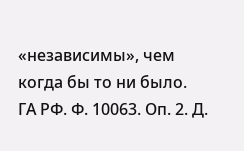«независимы», чем когда бы то ни было.
ГА РФ. Ф. 10063. Оп. 2. Д.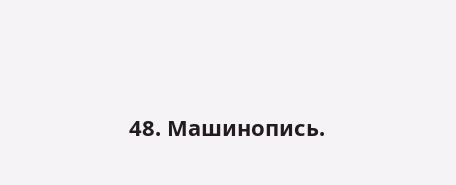48. Машинопись.